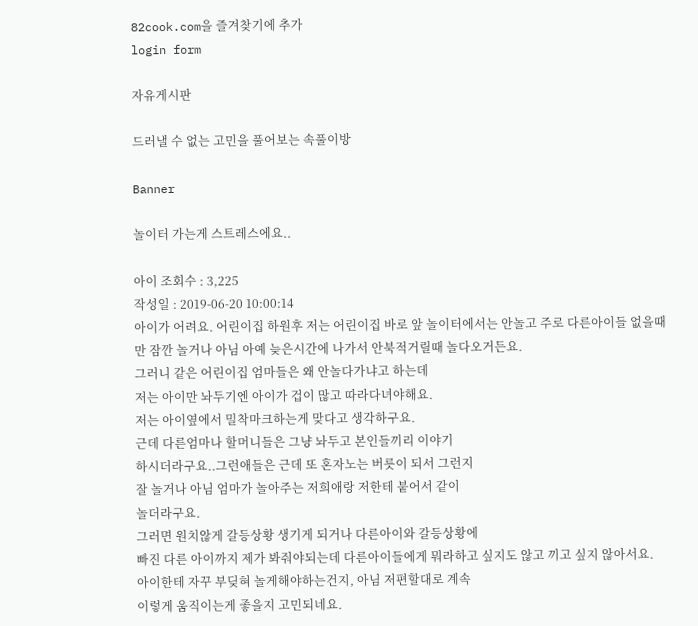82cook.com을 즐겨찾기에 추가
login form

자유게시판

드러낼 수 없는 고민을 풀어보는 속풀이방

Banner

놀이터 가는게 스트레스에요..

아이 조회수 : 3,225
작성일 : 2019-06-20 10:00:14
아이가 어려요. 어린이집 하원후 저는 어린이집 바로 앞 놀이터에서는 안놀고 주로 다른아이들 없을때만 잠깐 놀거나 아님 아예 늦은시간에 나가서 안북적거릴때 놀다오거든요.
그러니 같은 어린이집 엄마들은 왜 안놀다가냐고 하는데
저는 아이만 놔두기엔 아이가 겁이 많고 따라다녀야해요.
저는 아이옆에서 밀착마크하는게 맞다고 생각하구요.
근데 다른엄마나 할머니들은 그냥 놔두고 본인들끼리 이야기
하시더라구요..그런애들은 근데 또 혼자노는 버릇이 되서 그런지
잘 놀거나 아님 엄마가 놀아주는 저희애랑 저한테 붙어서 같이
놀더라구요.
그러면 원치않게 갈등상황 생기게 되거나 다른아이와 갈등상황에
빠진 다른 아이까지 제가 봐줘야되는데 다른아이들에게 뭐라하고 싶지도 않고 끼고 싶지 않아서요.
아이한테 자꾸 부딪혀 놀게해야하는건지, 아님 저편할대로 계속
이렇게 움직이는게 좋을지 고민되네요.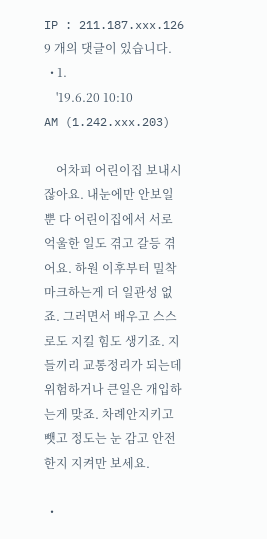IP : 211.187.xxx.126
9 개의 댓글이 있습니다.
  • 1.
    '19.6.20 10:10 AM (1.242.xxx.203)

    어차피 어린이집 보내시잖아요. 내눈에만 안보일뿐 다 어린이집에서 서로 억울한 일도 겪고 갈등 겪어요. 하원 이후부터 밀착마크하는게 더 일관성 없죠. 그러면서 배우고 스스로도 지킬 힘도 생기죠. 지들끼리 교통정리가 되는데 위험하거나 큰일은 개입하는게 맞죠. 차례안지키고 뺏고 정도는 눈 감고 안전한지 지켜만 보세요.

  •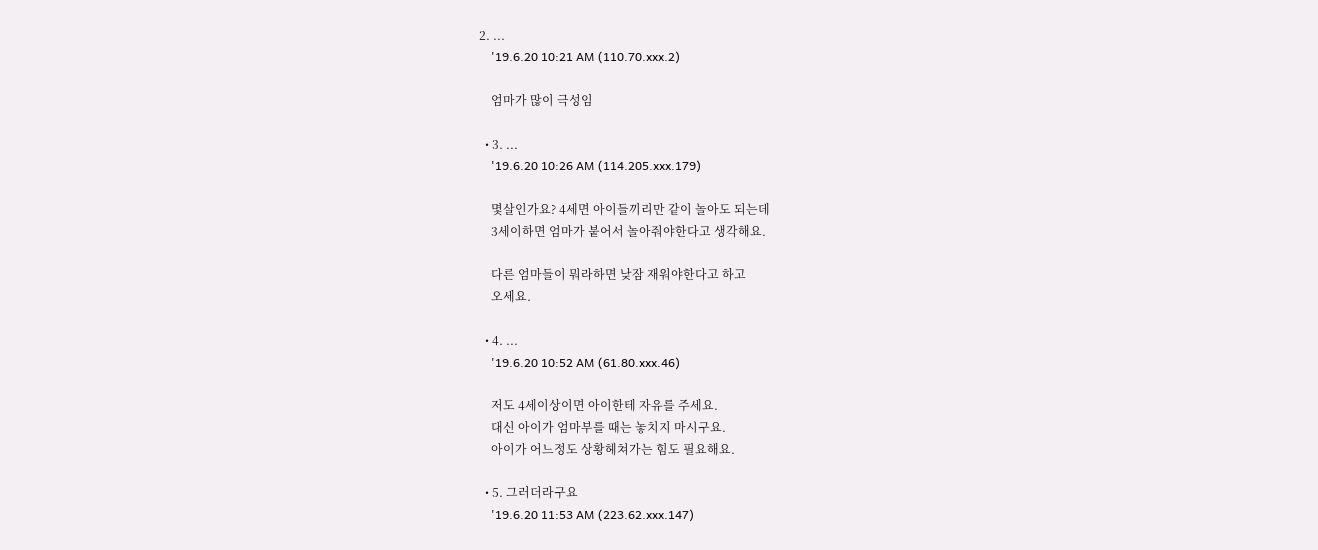2. ...
    '19.6.20 10:21 AM (110.70.xxx.2)

    엄마가 많이 극성임

  • 3. ...
    '19.6.20 10:26 AM (114.205.xxx.179)

    몇살인가요? 4세면 아이들끼리만 같이 놀아도 되는데
    3세이하면 엄마가 붙어서 놀아줘야한다고 생각해요.

    다른 엄마들이 뭐라하면 낮잠 재워야한다고 하고
    오세요.

  • 4. ...
    '19.6.20 10:52 AM (61.80.xxx.46)

    저도 4세이상이면 아이한테 자유를 주세요.
    대신 아이가 엄마부를 때는 놓치지 마시구요.
    아이가 어느정도 상황헤쳐가는 힘도 필요해요.

  • 5. 그러더라구요
    '19.6.20 11:53 AM (223.62.xxx.147)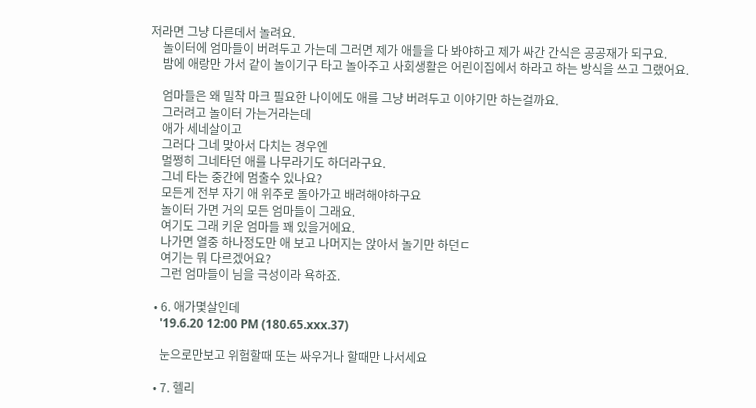저라면 그냥 다른데서 놀려요.
    놀이터에 엄마들이 버려두고 가는데 그러면 제가 애들을 다 봐야하고 제가 싸간 간식은 공공재가 되구요.
    밤에 애랑만 가서 같이 놀이기구 타고 놀아주고 사회생활은 어린이집에서 하라고 하는 방식을 쓰고 그랬어요.

    엄마들은 왜 밀착 마크 필요한 나이에도 애를 그냥 버려두고 이야기만 하는걸까요.
    그러려고 놀이터 가는거라는데
    애가 세네살이고
    그러다 그네 맞아서 다치는 경우엔
    멀쩡히 그네타던 애를 나무라기도 하더라구요.
    그네 타는 중간에 멈출수 있나요?
    모든게 전부 자기 애 위주로 돌아가고 배려해야하구요
    놀이터 가면 거의 모든 엄마들이 그래요.
    여기도 그래 키운 엄마들 꽤 있을거에요.
    나가면 열중 하나정도만 애 보고 나머지는 앉아서 놀기만 하던ㄷ
    여기는 뭐 다르겠어요?
    그런 엄마들이 님을 극성이라 욕하죠.

  • 6. 애가몇살인데
    '19.6.20 12:00 PM (180.65.xxx.37)

    눈으로만보고 위험할때 또는 싸우거나 할때만 나서세요

  • 7. 헬리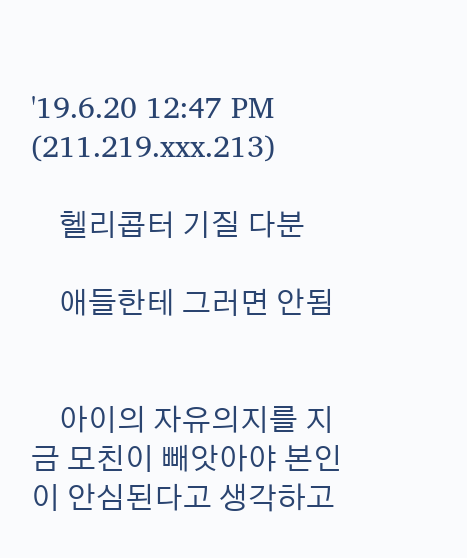'19.6.20 12:47 PM (211.219.xxx.213)

    헬리콥터 기질 다분

    애들한테 그러면 안됨


    아이의 자유의지를 지금 모친이 빼앗아야 본인이 안심된다고 생각하고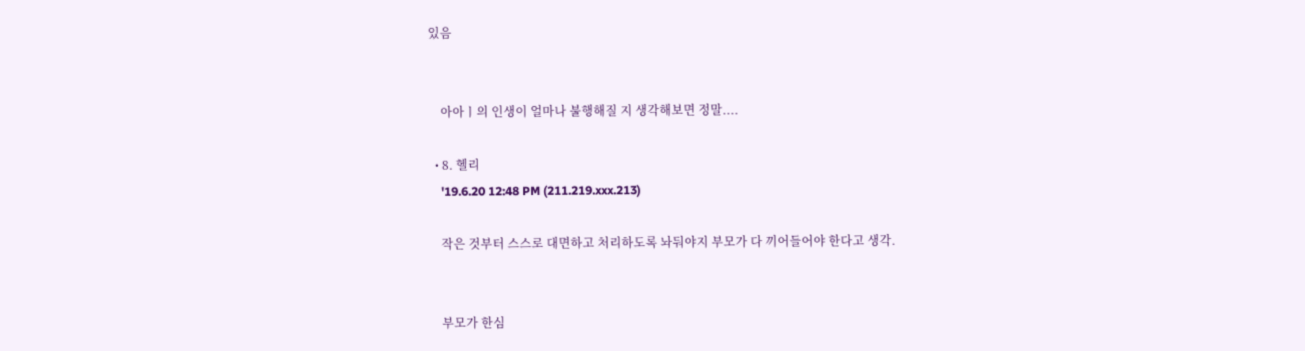있음


    아아ㅣ의 인생이 얼마나 불행해질 지 생각해보면 정말....

  • 8. 헬리
    '19.6.20 12:48 PM (211.219.xxx.213)

    작은 것부터 스스로 대면하고 처리하도록 놔둬야지 부모가 다 끼어들어야 한다고 생각.


    부모가 한심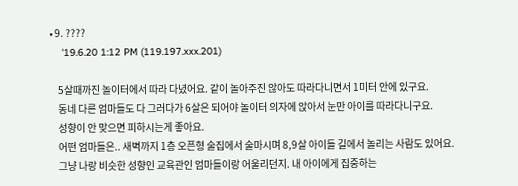• 9. ????
    '19.6.20 1:12 PM (119.197.xxx.201)

    5살때까진 놀이터에서 따라 다녔어요. 같이 놀아주진 않아도 따라다니면서 1미터 안에 있구요.
    동네 다른 엄마들도 다 그러다가 6살은 되어야 놀이터 의자에 앉아서 눈만 아이를 따라다니구요.
    성향이 안 맞으면 피하시는게 좋아요.
    어떤 엄마들은.. 새벽까지 1층 오픈형 술집에서 술마시며 8,9살 아이들 길에서 놀리는 사람도 있어요.
    그냥 나랑 비슷한 성향인 교육관인 엄마들이랑 어울리던지. 내 아이에게 집중하는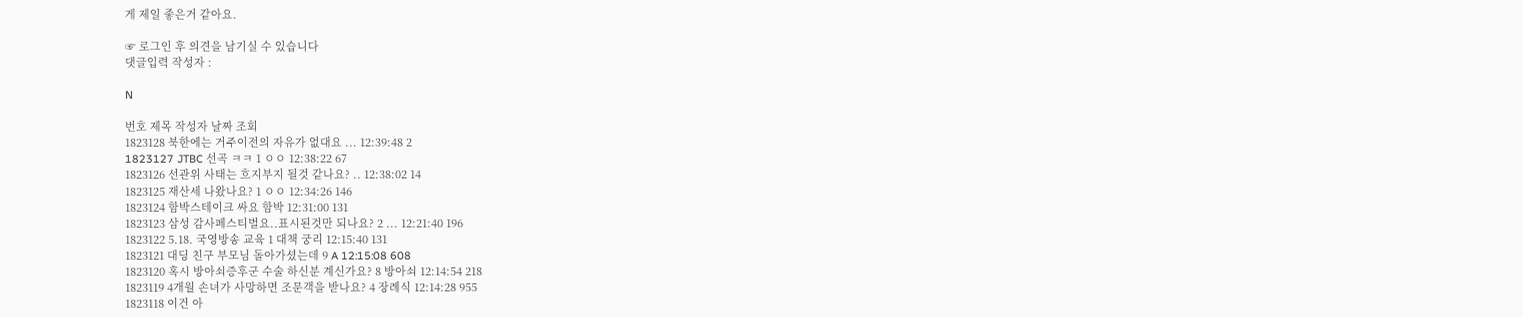게 제일 좋은거 같아요.

☞ 로그인 후 의견을 남기실 수 있습니다
댓글입력 작성자 :

N

번호 제목 작성자 날짜 조회
1823128 북한에는 거주이전의 자유가 없대요 ... 12:39:48 2
1823127 JTBC 선곡 ㅋㅋ 1 ㅇㅇ 12:38:22 67
1823126 선관위 사태는 흐지부지 될것 같나요? .. 12:38:02 14
1823125 재산세 나왔나요? 1 ㅇㅇ 12:34:26 146
1823124 함박스테이크 싸요 함박 12:31:00 131
1823123 삼성 감사페스티벌요..표시된것만 되나요? 2 ... 12:21:40 196
1823122 5.18. 국영방송 교육 1 대책 궁리 12:15:40 131
1823121 대딩 친구 부모님 돌아가셨는데 9 A 12:15:08 608
1823120 혹시 방아쇠증후군 수술 하신분 계신가요? 8 방아쇠 12:14:54 218
1823119 4개월 손녀가 사망하면 조문객을 받나요? 4 장례식 12:14:28 955
1823118 이건 아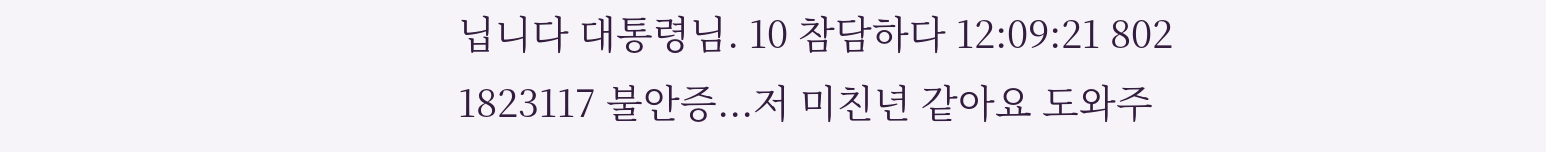닙니다 대통령님. 10 참담하다 12:09:21 802
1823117 불안증...저 미친년 같아요 도와주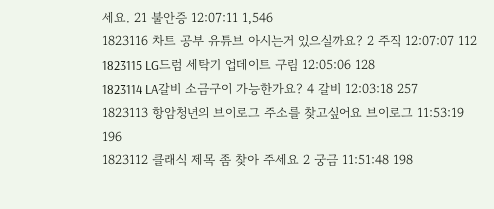세요. 21 불안증 12:07:11 1,546
1823116 차트 공부 유튜브 아시는거 있으실까요? 2 주직 12:07:07 112
1823115 LG드럼 세탁기 업데이트 구림 12:05:06 128
1823114 LA갈비 소금구이 가능한가요? 4 갈비 12:03:18 257
1823113 항암청년의 브이로그 주소를 찾고싶어요 브이로그 11:53:19 196
1823112 클래식 제목 좀 찾아 주세요 2 궁금 11:51:48 198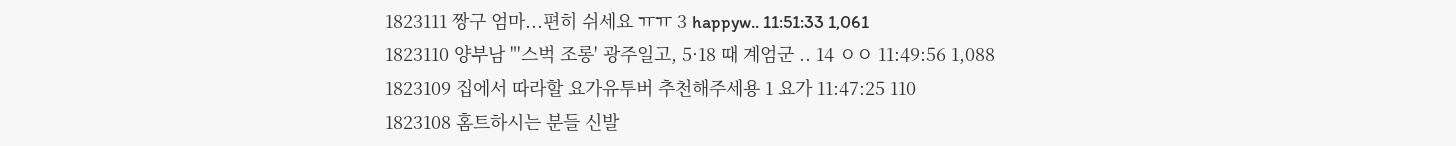1823111 짱구 엄마...편히 쉬세요 ㅠㅠ 3 happyw.. 11:51:33 1,061
1823110 양부남 "'스벅 조롱' 광주일고, 5·18 때 계엄군 .. 14 ㅇㅇ 11:49:56 1,088
1823109 집에서 따라할 요가유투버 추천해주세용 1 요가 11:47:25 110
1823108 홈트하시는 분들 신발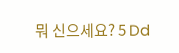뭐 신으세요? 5 Dd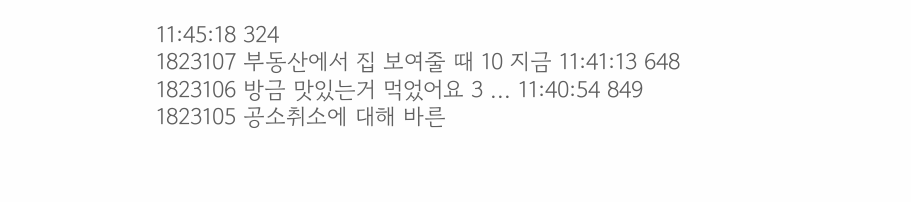11:45:18 324
1823107 부동산에서 집 보여줄 때 10 지금 11:41:13 648
1823106 방금 맛있는거 먹었어요 3 ... 11:40:54 849
1823105 공소취소에 대해 바른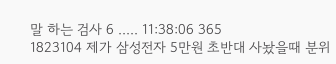말 하는 검사 6 ..... 11:38:06 365
1823104 제가 삼성전자 5만원 초반대 사놨을때 분위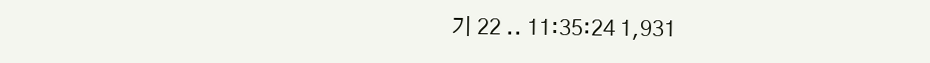기 22 .. 11:35:24 1,931